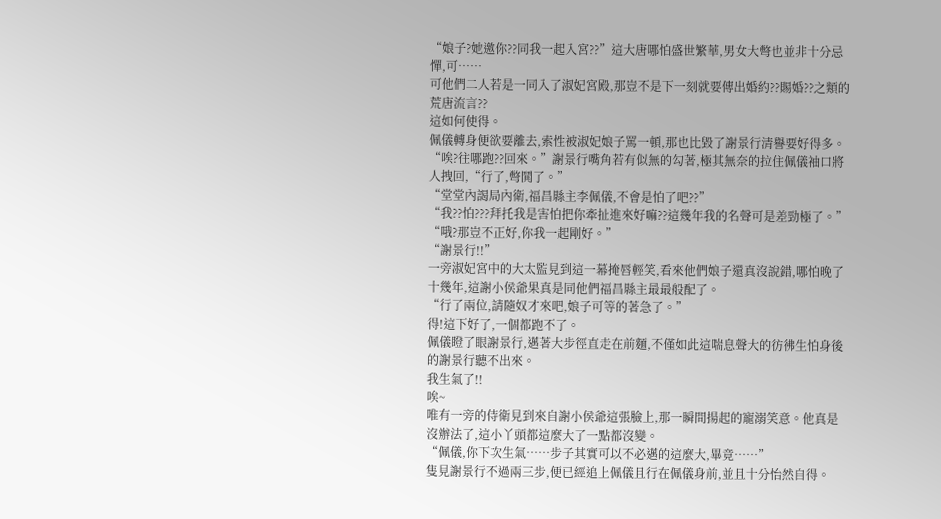“娘子?她邀你??同我一起入宮??”這大唐哪怕盛世繁華,男女大彆也並非十分忌憚,可……
可他們二人若是一同入了淑妃宮殿,那豈不是下一刻就要傳出婚約??賜婚??之類的荒唐流言??
這如何使得。
佩儀轉身便欲要離去,索性被淑妃娘子罵一頓,那也比毀了謝景行清譽要好得多。
“唉?往哪跑??回來。”謝景行嘴角若有似無的勾著,極其無奈的拉住佩儀袖口將人拽回,“行了,彆鬨了。”
“堂堂內謁局內衛,福昌縣主李佩儀,不會是怕了吧??”
“我??怕???拜托我是害怕把你牽扯進來好嘛??這幾年我的名聲可是差勁極了。”
“哦?那豈不正好,你我一起剛好。”
“謝景行!!”
一旁淑妃宮中的大太監見到這一幕掩唇輕笑,看來他們娘子還真沒說錯,哪怕晚了十幾年,這謝小侯爺果真是同他們福昌縣主最最般配了。
“行了兩位,請隨奴才來吧,娘子可等的著急了。”
得!這下好了,一個都跑不了。
佩儀瞪了眼謝景行,邁著大步徑直走在前麵,不僅如此這喘息聲大的彷彿生怕身後的謝景行聽不出來。
我生氣了!!
唉~
唯有一旁的侍衛見到來自謝小侯爺這張臉上,那一瞬間揚起的寵溺笑意。他真是沒辦法了,這小丫頭都這麼大了一點都沒變。
“佩儀,你下次生氣……步子其實可以不必邁的這麼大,畢竟……”
隻見謝景行不過兩三步,便已經追上佩儀且行在佩儀身前,並且十分怡然自得。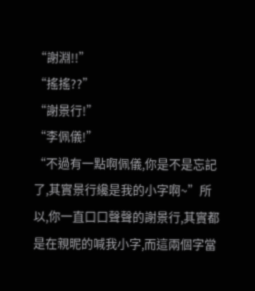“謝淵!!”
“搖搖??”
“謝景行!”
“李佩儀!”
“不過有一點啊佩儀,你是不是忘記了,其實景行纔是我的小字啊~”所以,你一直口口聲聲的謝景行,其實都是在親昵的喊我小字,而這兩個字當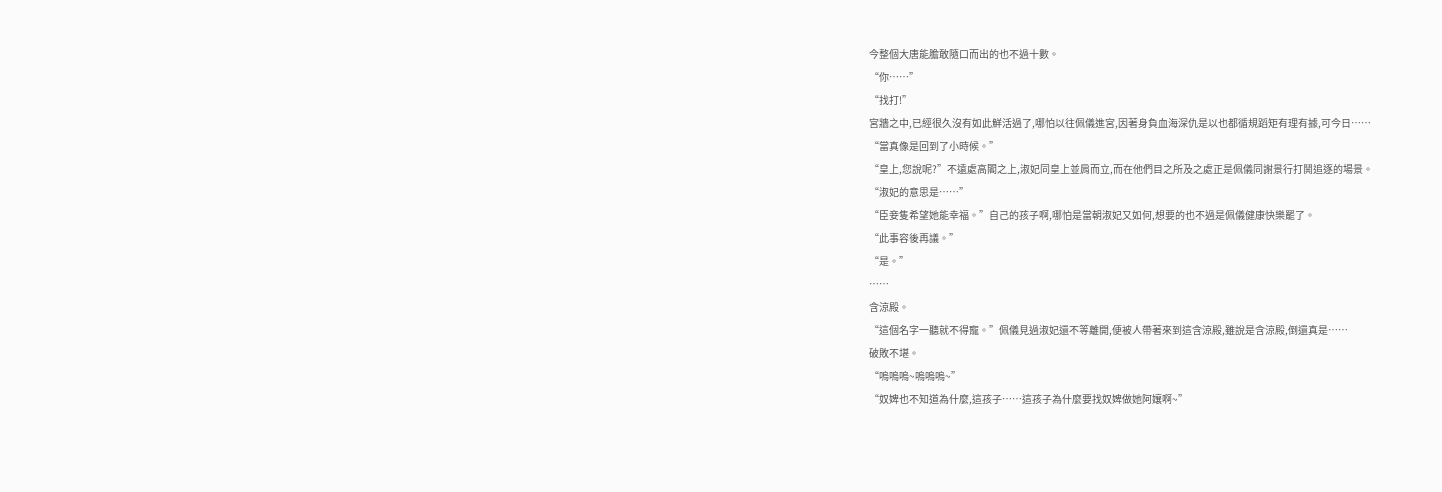今整個大唐能膽敢隨口而出的也不過十數。
“你……”
“找打!”
宮牆之中,已經很久沒有如此鮮活過了,哪怕以往佩儀進宮,因著身負血海深仇是以也都循規蹈矩有理有據,可今日……
“當真像是回到了小時候。”
“皇上,您說呢?”不遠處高閣之上,淑妃同皇上並肩而立,而在他們目之所及之處正是佩儀同謝景行打鬨追逐的場景。
“淑妃的意思是……”
“臣妾隻希望她能幸福。”自己的孩子啊,哪怕是當朝淑妃又如何,想要的也不過是佩儀健康快樂罷了。
“此事容後再議。”
“是。”
……
含涼殿。
“這個名字一聽就不得寵。”佩儀見過淑妃還不等離開,便被人帶著來到這含涼殿,雖說是含涼殿,倒還真是……
破敗不堪。
“嗚嗚嗚~嗚嗚嗚~”
“奴婢也不知道為什麼,這孩子……這孩子為什麼要找奴婢做她阿孃啊~”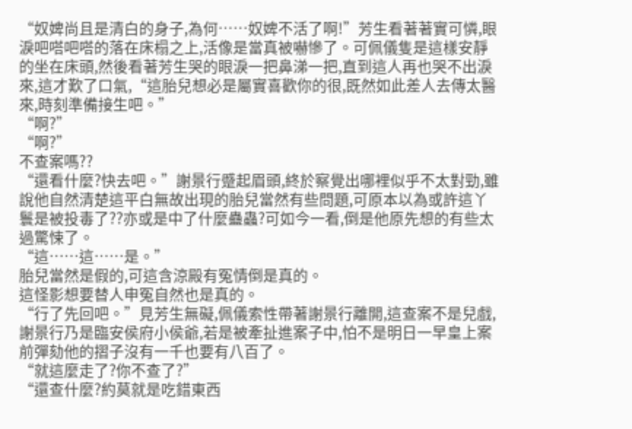“奴婢尚且是清白的身子,為何……奴婢不活了啊!”芳生看著著實可憐,眼淚吧嗒吧嗒的落在床榻之上,活像是當真被嚇慘了。可佩儀隻是這樣安靜的坐在床頭,然後看著芳生哭的眼淚一把鼻涕一把,直到這人再也哭不出淚來,這才歎了口氣,“這胎兒想必是屬實喜歡你的很,既然如此差人去傳太醫來,時刻準備接生吧。”
“啊?”
“啊?”
不查案嗎??
“還看什麼?快去吧。”謝景行蹙起眉頭,終於察覺出哪裡似乎不太對勁,雖說他自然清楚這平白無故出現的胎兒當然有些問題,可原本以為或許這丫鬟是被投毒了??亦或是中了什麼蠱蟲?可如今一看,倒是他原先想的有些太過驚悚了。
“這……這……是。”
胎兒當然是假的,可這含涼殿有冤情倒是真的。
這怪影想要替人申冤自然也是真的。
“行了先回吧。”見芳生無礙,佩儀索性帶著謝景行離開,這查案不是兒戲,謝景行乃是臨安侯府小侯爺,若是被牽扯進案子中,怕不是明日一早皇上案前彈劾他的摺子沒有一千也要有八百了。
“就這麼走了?你不查了?”
“還查什麼?約莫就是吃錯東西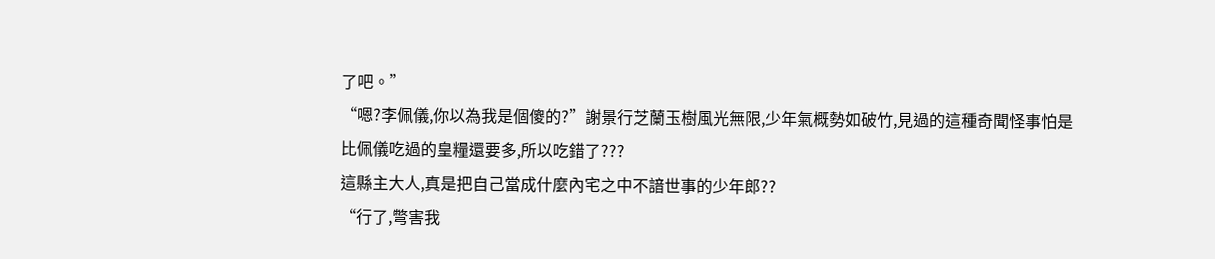了吧。”
“嗯?李佩儀,你以為我是個傻的?”謝景行芝蘭玉樹風光無限,少年氣概勢如破竹,見過的這種奇聞怪事怕是比佩儀吃過的皇糧還要多,所以吃錯了???
這縣主大人,真是把自己當成什麼內宅之中不諳世事的少年郎??
“行了,彆害我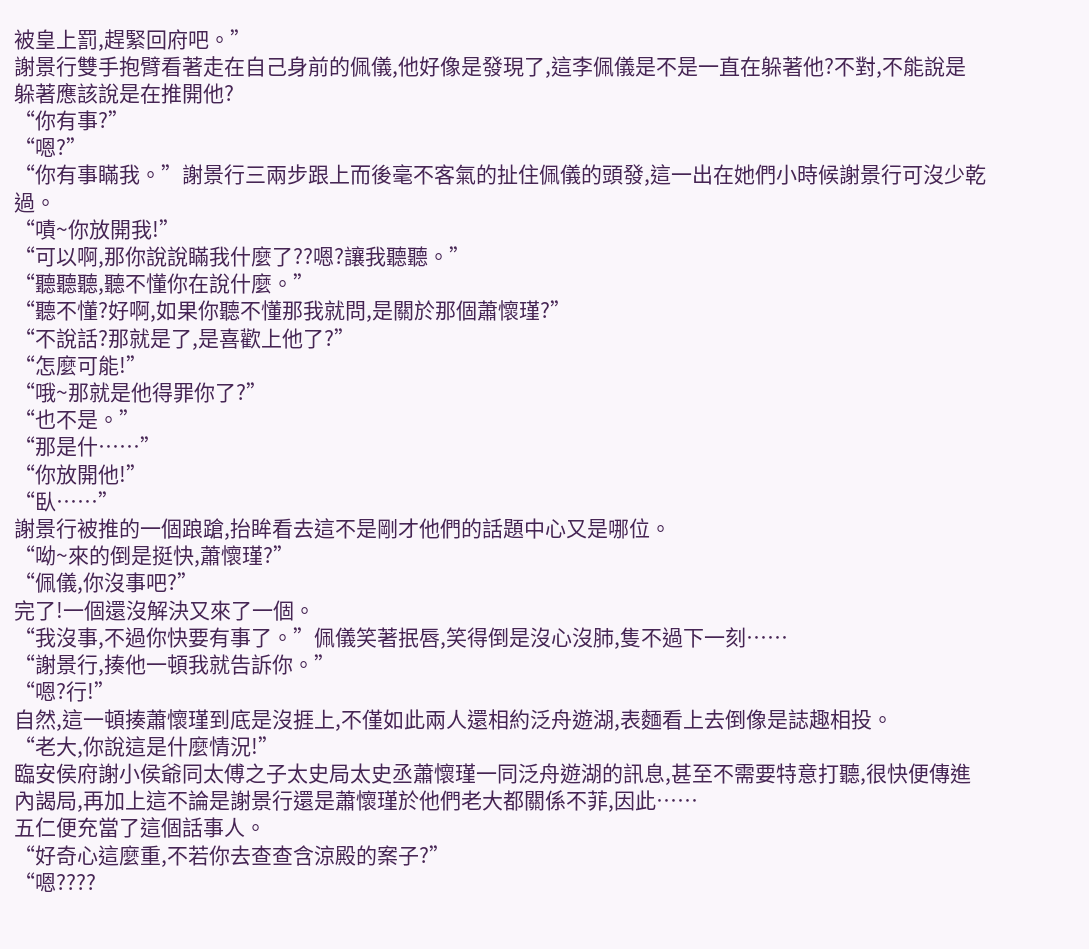被皇上罰,趕緊回府吧。”
謝景行雙手抱臂看著走在自己身前的佩儀,他好像是發現了,這李佩儀是不是一直在躲著他?不對,不能說是躲著應該說是在推開他?
“你有事?”
“嗯?”
“你有事瞞我。”謝景行三兩步跟上而後毫不客氣的扯住佩儀的頭發,這一出在她們小時候謝景行可沒少乾過。
“嘖~你放開我!”
“可以啊,那你說說瞞我什麼了??嗯?讓我聽聽。”
“聽聽聽,聽不懂你在說什麼。”
“聽不懂?好啊,如果你聽不懂那我就問,是關於那個蕭懷瑾?”
“不說話?那就是了,是喜歡上他了?”
“怎麼可能!”
“哦~那就是他得罪你了?”
“也不是。”
“那是什……”
“你放開他!”
“臥……”
謝景行被推的一個踉蹌,抬眸看去這不是剛才他們的話題中心又是哪位。
“呦~來的倒是挺快,蕭懷瑾?”
“佩儀,你沒事吧?”
完了!一個還沒解決又來了一個。
“我沒事,不過你快要有事了。”佩儀笑著抿唇,笑得倒是沒心沒肺,隻不過下一刻……
“謝景行,揍他一頓我就告訴你。”
“嗯?行!”
自然,這一頓揍蕭懷瑾到底是沒捱上,不僅如此兩人還相約泛舟遊湖,表麵看上去倒像是誌趣相投。
“老大,你說這是什麼情況!”
臨安侯府謝小侯爺同太傅之子太史局太史丞蕭懷瑾一同泛舟遊湖的訊息,甚至不需要特意打聽,很快便傳進內謁局,再加上這不論是謝景行還是蕭懷瑾於他們老大都關係不菲,因此……
五仁便充當了這個話事人。
“好奇心這麼重,不若你去查查含涼殿的案子?”
“嗯????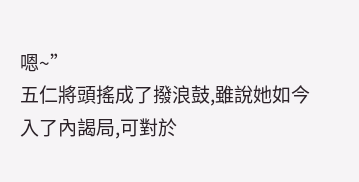嗯~”
五仁將頭搖成了撥浪鼓,雖說她如今入了內謁局,可對於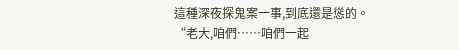這種深夜探鬼案一事,到底還是慫的。
“老大,咱們……咱們一起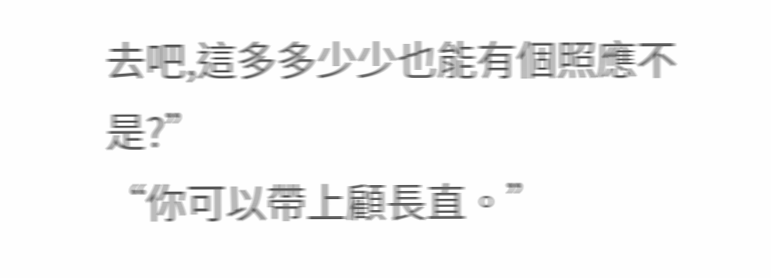去吧,這多多少少也能有個照應不是?”
“你可以帶上顧長直。”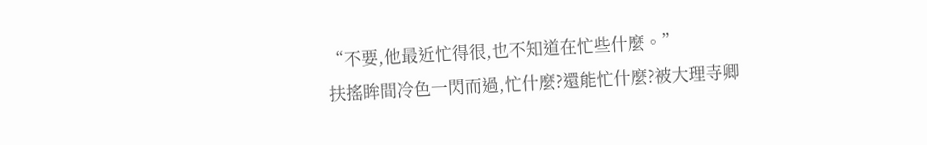“不要,他最近忙得很,也不知道在忙些什麼。”
扶搖眸間冷色一閃而過,忙什麼?還能忙什麼?被大理寺卿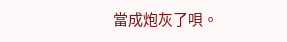當成炮灰了唄。